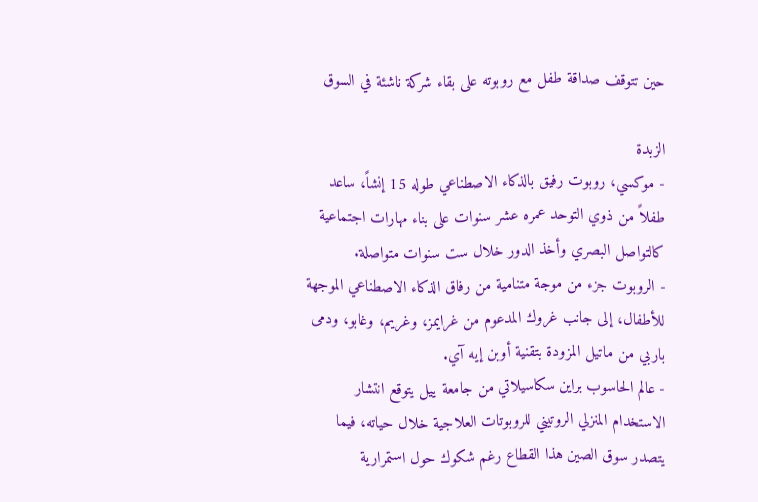حين تتوقف صداقة طفل مع روبوته على بقاء شركة ناشئة في السوق

الزبدة
- موكسي، روبوت رفيق بالذكاء الاصطناعي طوله 15 إنشاً، ساعد طفلاً من ذوي التوحد عمره عشر سنوات على بناء مهارات اجتماعية كالتواصل البصري وأخذ الدور خلال ست سنوات متواصلة.
- الروبوت جزء من موجة متنامية من رفاق الذكاء الاصطناعي الموجهة للأطفال، إلى جانب غروك المدعوم من غرايمز، وغريم، وغابو، ودمى باربي من ماتيل المزودة بتقنية أوبن إيه آي.
- عالم الحاسوب براين سكاسيلاتي من جامعة ييل يتوقع انتشار الاستخدام المنزلي الروتيني للروبوتات العلاجية خلال حياته، فيما يتصدر سوق الصين هذا القطاع رغم شكوك حول استمرارية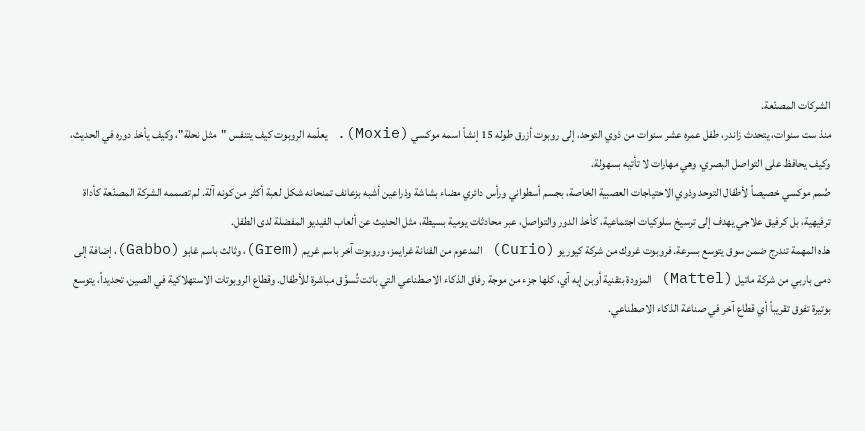الشركات المصنّعة.
منذ ست سنوات، يتحدث زاندر، طفل عمره عشر سنوات من ذوي التوحد، إلى روبوت أزرق طوله 15 إنشاً اسمه موكسي (Moxie). يعلّمه الروبوت كيف يتنفس "مثل نحلة"، وكيف يأخذ دوره في الحديث، وكيف يحافظ على التواصل البصري، وهي مهارات لا تأتيه بسهولة.
صُمم موكسي خصيصاً لأطفال التوحد وذوي الاحتياجات العصبية الخاصة، بجسم أسطواني ورأس دائري مضاء بشاشة وذراعين أشبه بزعانف تمنحانه شكل لعبة أكثر من كونه آلة. لم تصممه الشركة المصنّعة كأداة ترفيهية، بل كرفيق علاجي يهدف إلى ترسيخ سلوكيات اجتماعية، كأخذ الدور والتواصل، عبر محادثات يومية بسيطة، مثل الحديث عن ألعاب الفيديو المفضلة لدى الطفل.
هذه المهمة تندرج ضمن سوق يتوسع بسرعة. فروبوت غروك من شركة كيوريو (Curio) المدعوم من الفنانة غرايمز، وروبوت آخر باسم غريم (Grem)، وثالث باسم غابو (Gabbo)، إضافة إلى دمى باربي من شركة ماتيل (Mattel) المزودة بتقنية أوبن إيه آي، كلها جزء من موجة رفاق الذكاء الاصطناعي التي باتت تُسوَّق مباشرة للأطفال. وقطاع الروبوتات الاستهلاكية في الصين، تحديداً، يتوسع بوتيرة تفوق تقريباً أي قطاع آخر في صناعة الذكاء الاصطناعي.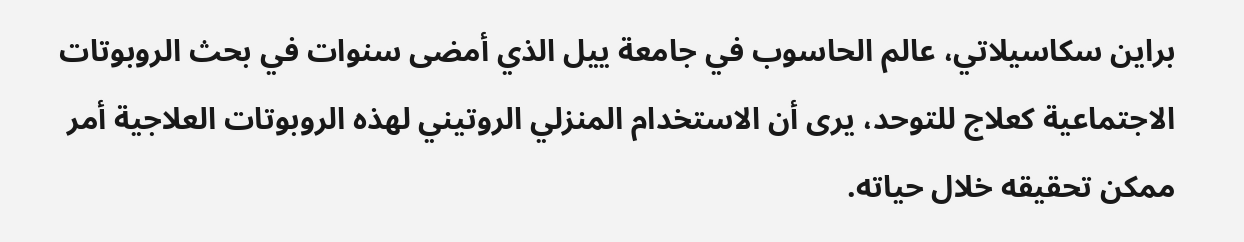براين سكاسيلاتي، عالم الحاسوب في جامعة ييل الذي أمضى سنوات في بحث الروبوتات الاجتماعية كعلاج للتوحد، يرى أن الاستخدام المنزلي الروتيني لهذه الروبوتات العلاجية أمر ممكن تحقيقه خلال حياته.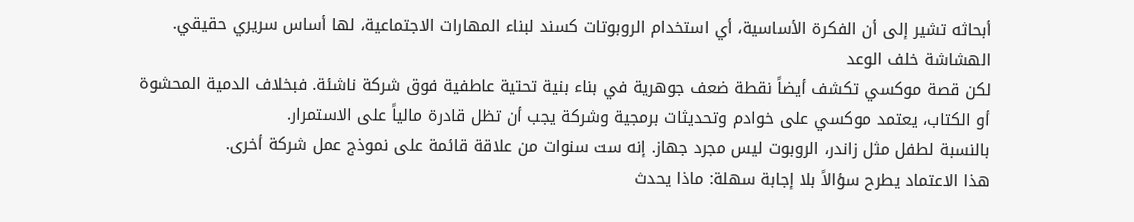أبحاثه تشير إلى أن الفكرة الأساسية، أي استخدام الروبوتات كسند لبناء المهارات الاجتماعية، لها أساس سريري حقيقي.
الهشاشة خلف الوعد
لكن قصة موكسي تكشف أيضاً نقطة ضعف جوهرية في بناء بنية تحتية عاطفية فوق شركة ناشئة. فبخلاف الدمية المحشوة أو الكتاب، يعتمد موكسي على خوادم وتحديثات برمجية وشركة يجب أن تظل قادرة مالياً على الاستمرار.
بالنسبة لطفل مثل زاندر، الروبوت ليس مجرد جهاز. إنه ست سنوات من علاقة قائمة على نموذج عمل شركة أخرى.
هذا الاعتماد يطرح سؤالاً بلا إجابة سهلة: ماذا يحدث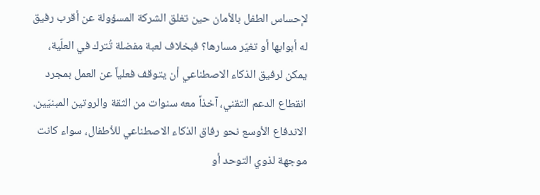لإحساس الطفل بالأمان حين تغلق الشركة المسؤولة عن أقرب رفيق له أبوابها أو تغيّر مسارها؟ فبخلاف لعبة مفضلة تُترك في العلّية، يمكن لرفيق الذكاء الاصطناعي أن يتوقف فعلياً عن العمل بمجرد انقطاع الدعم التقني، آخذاً معه سنوات من الثقة والروتين المبنيَين.
الاندفاع الأوسع نحو رفاق الذكاء الاصطناعي للأطفال، سواء كانت موجهة لذوي التوحد أو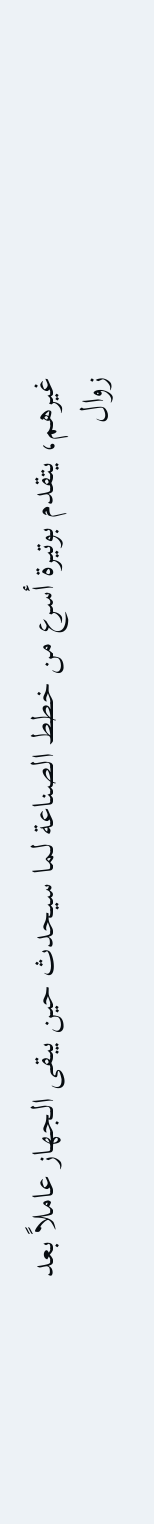غيرهم، يتقدم بوتيرة أسرع من خطط الصناعة لما سيحدث حين يبقى الجهاز عاملاً بعد زوال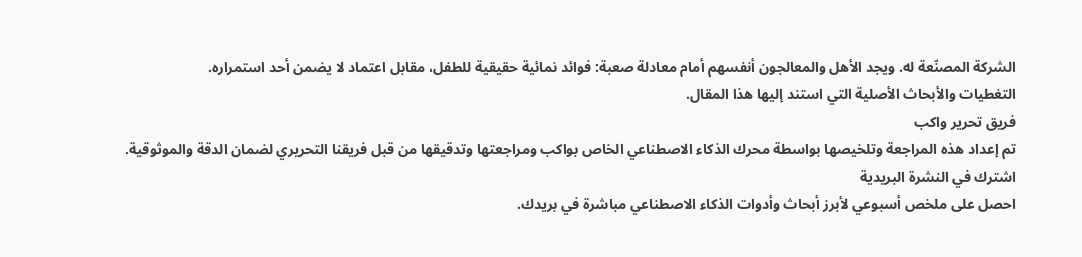الشركة المصنّعة له. ويجد الأهل والمعالجون أنفسهم أمام معادلة صعبة: فوائد نمائية حقيقية للطفل، مقابل اعتماد لا يضمن أحد استمراره.
التغطيات والأبحاث الأصلية التي استند إليها هذا المقال.
فريق تحرير واكب
تم إعداد هذه المراجعة وتلخيصها بواسطة محرك الذكاء الاصطناعي الخاص بواكب ومراجعتها وتدقيقها من قبل فريقنا التحريري لضمان الدقة والموثوقية.
اشترك في النشرة البريدية
احصل على ملخص أسبوعي لأبرز أبحاث وأدوات الذكاء الاصطناعي مباشرة في بريدك.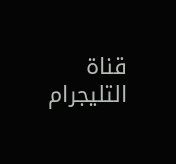قناة التليجرام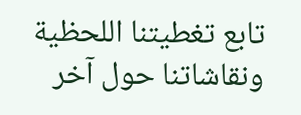تابع تغطيتنا اللحظية ونقاشاتنا حول آخر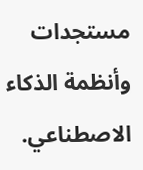مستجدات وأنظمة الذكاء الاصطناعي.